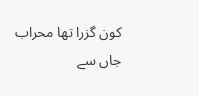کون گزرا تھا محراب جاں سے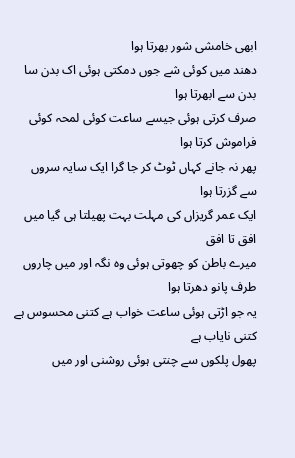ابھی خامشی شور بھرتا ہوا
دھند میں کوئی شے جوں دمکتی ہوئی اک بدن سا بدن سے ابھرتا ہوا
صرف کرتی ہوئی جیسے ساعت کوئی لمحہ کوئی فراموش کرتا ہوا
پھر نہ جانے کہاں ٹوٹ کر جا گرا ایک سایہ سروں سے گزرتا ہوا
ایک عمر گریزاں کی مہلت بہت پھیلتا ہی گیا میں افق تا افق
میرے باطن کو چھوتی ہوئی وہ نگہ اور میں چاروں طرف پانو دھرتا ہوا
یہ جو اڑتی ہوئی ساعت خواب ہے کتنی محسوس ہے کتنی نایاب ہے
پھول پلکوں سے چنتی ہوئی روشنی اور میں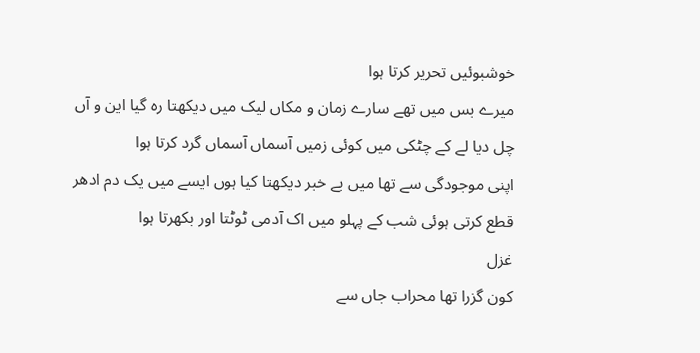خوشبوئیں تحریر کرتا ہوا
میرے بس میں تھے سارے زمان و مکاں لیک میں دیکھتا رہ گیا این و آں
چل دیا لے کے چٹکی میں کوئی زمیں آسماں آسماں گرد کرتا ہوا
اپنی موجودگی سے تھا میں بے خبر دیکھتا کیا ہوں ایسے میں یک دم ادھر
قطع کرتی ہوئی شب کے پہلو میں اک آدمی ٹوٹتا اور بکھرتا ہوا
غزل
کون گزرا تھا محراب جاں سے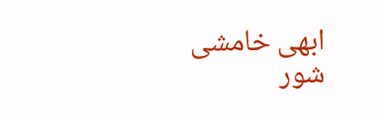ابھی خامشی شور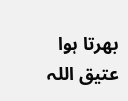بھرتا ہوا
عتیق اللہ